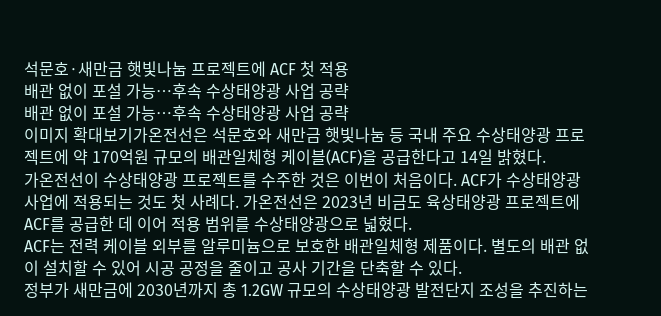석문호·새만금 햇빛나눔 프로젝트에 ACF 첫 적용
배관 없이 포설 가능…후속 수상태양광 사업 공략
배관 없이 포설 가능…후속 수상태양광 사업 공략
이미지 확대보기가온전선은 석문호와 새만금 햇빛나눔 등 국내 주요 수상태양광 프로젝트에 약 170억원 규모의 배관일체형 케이블(ACF)을 공급한다고 14일 밝혔다.
가온전선이 수상태양광 프로젝트를 수주한 것은 이번이 처음이다. ACF가 수상태양광 사업에 적용되는 것도 첫 사례다. 가온전선은 2023년 비금도 육상태양광 프로젝트에 ACF를 공급한 데 이어 적용 범위를 수상태양광으로 넓혔다.
ACF는 전력 케이블 외부를 알루미늄으로 보호한 배관일체형 제품이다. 별도의 배관 없이 설치할 수 있어 시공 공정을 줄이고 공사 기간을 단축할 수 있다.
정부가 새만금에 2030년까지 총 1.2GW 규모의 수상태양광 발전단지 조성을 추진하는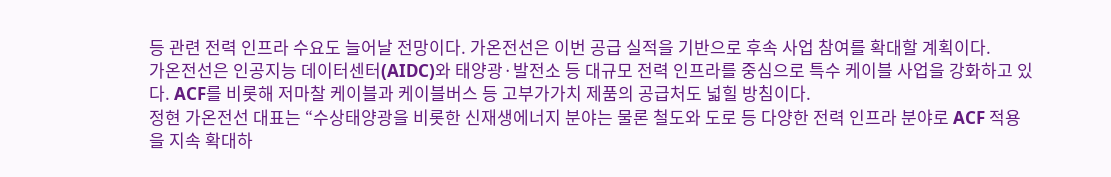등 관련 전력 인프라 수요도 늘어날 전망이다. 가온전선은 이번 공급 실적을 기반으로 후속 사업 참여를 확대할 계획이다.
가온전선은 인공지능 데이터센터(AIDC)와 태양광·발전소 등 대규모 전력 인프라를 중심으로 특수 케이블 사업을 강화하고 있다. ACF를 비롯해 저마찰 케이블과 케이블버스 등 고부가가치 제품의 공급처도 넓힐 방침이다.
정현 가온전선 대표는 “수상태양광을 비롯한 신재생에너지 분야는 물론 철도와 도로 등 다양한 전력 인프라 분야로 ACF 적용을 지속 확대하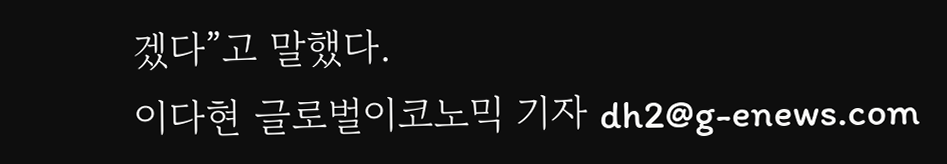겠다”고 말했다.
이다현 글로벌이코노믹 기자 dh2@g-enews.com